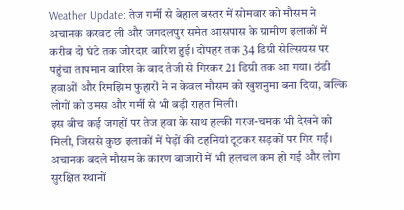Weather Update: तेज गर्मी से बेहाल बस्तर में सोमवार को मौसम ने अचानक करवट ली और जगदलपुर समेत आसपास के ग्रामीण इलाकों में करीब दो घंटे तक जोरदार बारिश हुई। दोपहर तक 34 डिग्री सेल्सियस पर पहुंचा तापमान बारिश के बाद तेजी से गिरकर 21 डिग्री तक आ गया। ठंडी हवाओं और रिमझिम फुहारों ने न केवल मौसम को खुशनुमा बना दिया, बल्कि लोगों को उमस और गर्मी से भी बड़ी राहत मिली।
इस बीच कई जगहों पर तेज हवा के साथ हल्की गरज-चमक भी देखने को मिली, जिससे कुछ इलाकों में पेड़ों की टहनियां टूटकर सड़कों पर गिर गईं। अचानक बदले मौसम के कारण बाजारों में भी हलचल कम हो गई और लोग सुरक्षित स्थानों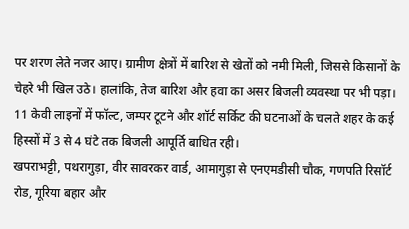पर शरण लेते नजर आए। ग्रामीण क्षेत्रों में बारिश से खेतों को नमी मिली, जिससे किसानों के चेहरे भी खिल उठे। हालांकि, तेज बारिश और हवा का असर बिजली व्यवस्था पर भी पड़ा। 11 केवी लाइनों में फॉल्ट, जम्पर टूटने और शॉर्ट सर्किट की घटनाओं के चलते शहर के कई हिस्सों में 3 से 4 घंटे तक बिजली आपूर्ति बाधित रही।
खपराभट्टी, पथरागुड़ा, वीर सावरकर वार्ड, आमागुड़ा से एनएमडीसी चौक, गणपति रिसॉर्ट रोड, गूरिया बहार और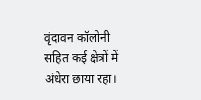वृंदावन कॉलोनी सहित कई क्षेत्रों में अंधेरा छाया रहा।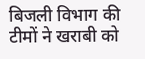बिजली विभाग की टीमों ने खराबी को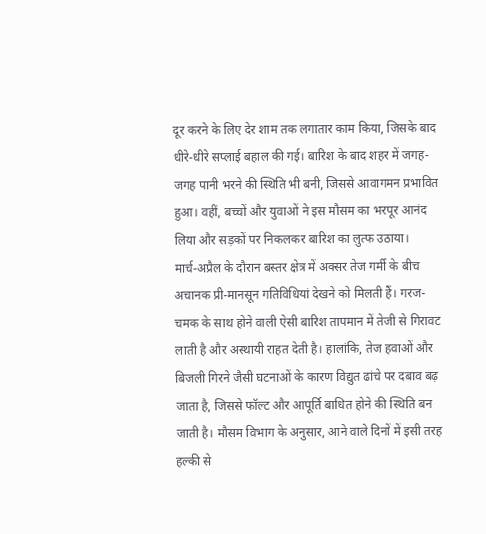दूर करने के लिए देर शाम तक लगातार काम किया, जिसके बाद धीरे-धीरे सप्लाई बहाल की गई। बारिश के बाद शहर में जगह-जगह पानी भरने की स्थिति भी बनी, जिससे आवागमन प्रभावित हुआ। वहीं, बच्चों और युवाओं ने इस मौसम का भरपूर आनंद लिया और सड़कों पर निकलकर बारिश का लुत्फ उठाया।
मार्च-अप्रैल के दौरान बस्तर क्षेत्र में अक्सर तेज गर्मी के बीच अचानक प्री-मानसून गतिविधियां देखने को मिलती हैं। गरज-चमक के साथ होने वाली ऐसी बारिश तापमान में तेजी से गिरावट लाती है और अस्थायी राहत देती है। हालांकि, तेज हवाओं और बिजली गिरने जैसी घटनाओं के कारण विद्युत ढांचे पर दबाव बढ़ जाता है, जिससे फॉल्ट और आपूर्ति बाधित होने की स्थिति बन जाती है। मौसम विभाग के अनुसार, आने वाले दिनों में इसी तरह हल्की से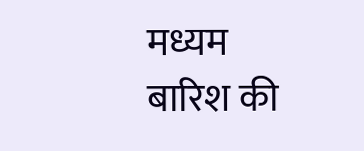मध्यम बारिश की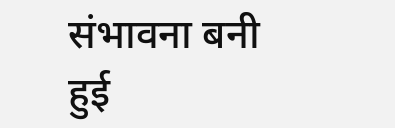संभावना बनी हुई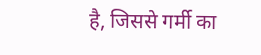है, जिससे गर्मी का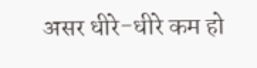असर धीरे-धीरे कम हो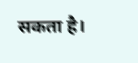सकता है।